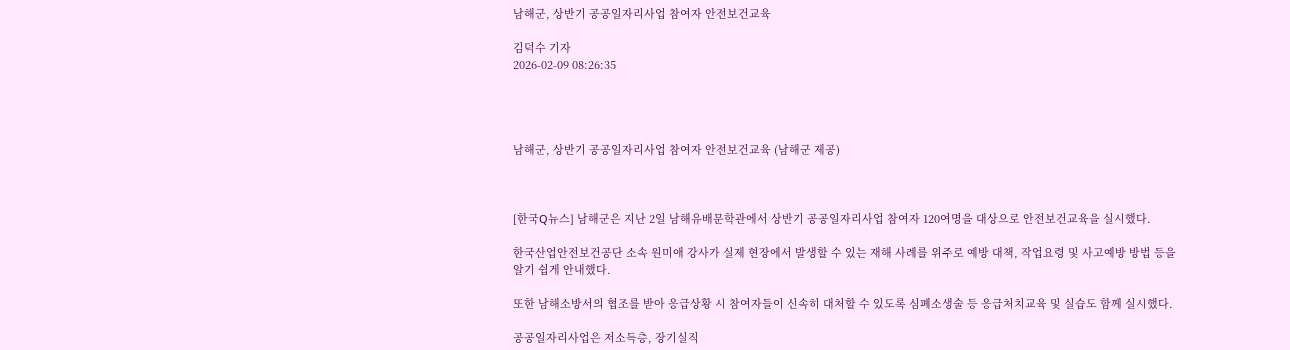남해군, 상반기 공공일자리사업 참여자 안전보건교육

김덕수 기자
2026-02-09 08:26:35




남해군, 상반기 공공일자리사업 참여자 안전보건교육 (남해군 제공)



[한국Q뉴스] 남해군은 지난 2일 남해유배문학관에서 상반기 공공일자리사업 참여자 120여명을 대상으로 안전보건교육을 실시했다.

한국산업안전보건공단 소속 원미애 강사가 실제 현장에서 발생할 수 있는 재해 사례를 위주로 예방 대책, 작업요령 및 사고예방 방법 등을 알기 쉽게 안내했다.

또한 남해소방서의 협조를 받아 응급상황 시 참여자들이 신속히 대처할 수 있도록 심폐소생술 등 응급처치교육 및 실습도 함께 실시했다.

공공일자리사업은 저소득층, 장기실직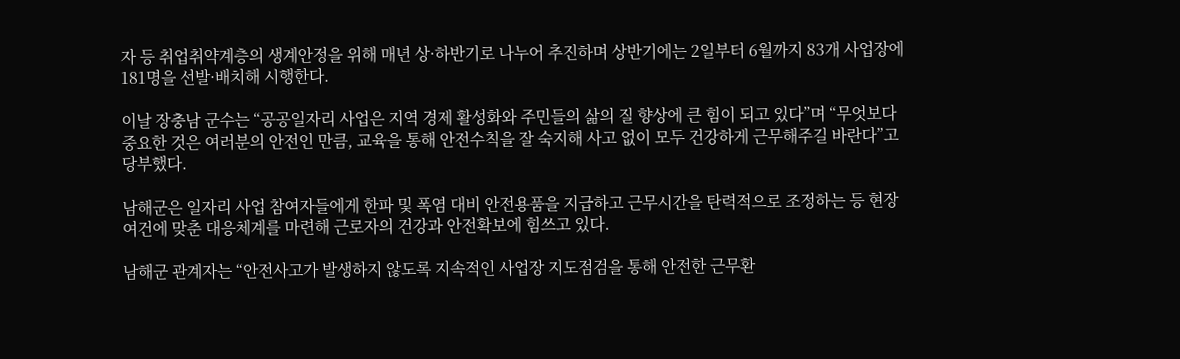자 등 취업취약계층의 생계안정을 위해 매년 상·하반기로 나누어 추진하며 상반기에는 2일부터 6월까지 83개 사업장에 181명을 선발·배치해 시행한다.

이날 장충남 군수는 “공공일자리 사업은 지역 경제 활성화와 주민들의 삶의 질 향상에 큰 힘이 되고 있다”며 “무엇보다 중요한 것은 여러분의 안전인 만큼, 교육을 통해 안전수칙을 잘 숙지해 사고 없이 모두 건강하게 근무해주길 바란다”고 당부했다.

남해군은 일자리 사업 참여자들에게 한파 및 폭염 대비 안전용품을 지급하고 근무시간을 탄력적으로 조정하는 등 현장여건에 맞춘 대응체계를 마련해 근로자의 건강과 안전확보에 힘쓰고 있다.

남해군 관계자는 “안전사고가 발생하지 않도록 지속적인 사업장 지도점검을 통해 안전한 근무환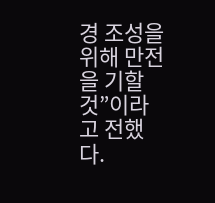경 조성을 위해 만전을 기할 것”이라고 전했다.